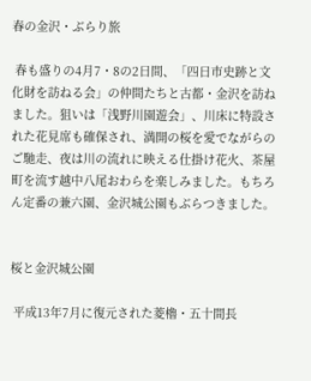春の金沢・ぶらり旅

 春も盛りの4月7・8の2日間、「四日市史跡と文化財を訪ねる会」の仲間たちと古都・金沢を訪ねました。狙いは「浅野川園遊会」、川床に特設された花見席も確保され、満開の桜を愛でながらのご馳走、夜は川の流れに映える仕掛け花火、茶屋町を流す越中八尾おわらを楽しみました。もちろん定番の兼六園、金沢城公園もぶらつきました。


桜と金沢城公園

 平成13年7月に復元された菱櫓・五十間長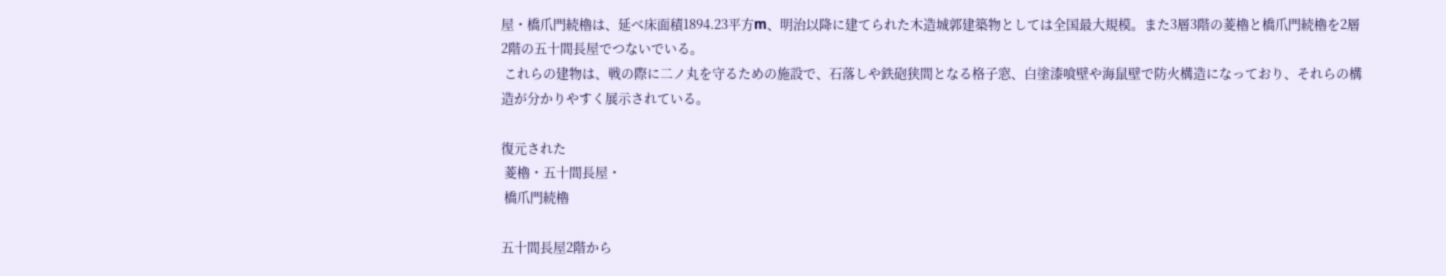屋・橋爪門続櫓は、延べ床面積1894.23平方m、明治以降に建てられた木造城郭建築物としては全国最大規模。また3層3階の菱櫓と橋爪門続櫓を2層2階の五十間長屋でつないでいる。
 これらの建物は、戦の際に二ノ丸を守るための施設で、石落しや鉄砲狭間となる格子窓、白塗漆喰壁や海鼠壁で防火構造になっており、それらの構造が分かりやすく展示されている。

復元された
 菱櫓・五十間長屋・
 橋爪門続櫓

五十間長屋2階から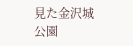見た金沢城公園